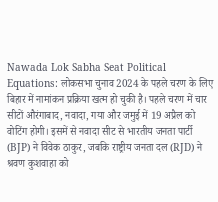Nawada Lok Sabha Seat Political Equations: लोकसभा चुनाव 2024 के पहले चरण के लिए बिहार में नामांकन प्रक्रिया खत्म हो चुकी है। पहले चरण में चार सीटों औरंगाबाद, नवादा, गया और जमुई में 19 अप्रैल को वोटिंग होगी। इसमें से नवादा सीट से भारतीय जनता पार्टी (BJP) ने विवेक ठाकुर, जबकि राष्ट्रीय जनता दल (RJD) ने श्रवण कुशवाहा को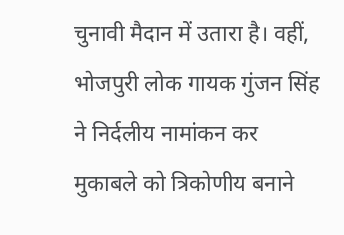चुनावी मैदान में उतारा है। वहीं, भोजपुरी लोक गायक गुंजन सिंह ने निर्दलीय नामांकन कर मुकाबले को त्रिकोणीय बनाने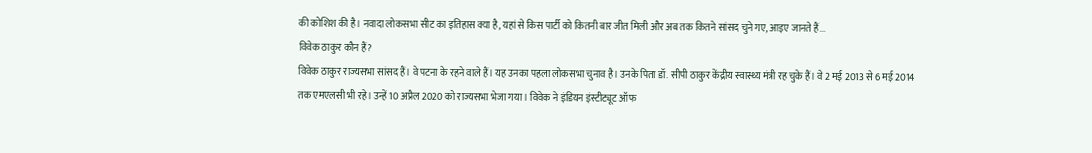की कोशिश की है। नवादा लोकसभा सीट का इतिहास क्या है, यहां से किस पार्टी को कितनी बार जीत मिली और अब तक कितने सांसद चुने गए, आइए जानते हैं...
विवेक ठाकुर कौन हैं?
विवेक ठाकुर राज्यसभा सांसद हैं। वे पटना के रहने वाले हैं। यह उनका पहला लोकसभा चुनाव है। उनके पिता डॉ. सीपी ठाकुर केंद्रीय स्वास्थ्य मंत्री रह चुके हैं। वे 2 मई 2013 से 6 मई 2014 तक एमएलसी भी रहे। उन्हें 10 अप्रैल 2020 को राज्यसभा भेजा गया। विवेक ने इंडियन इंस्टीट्यूट ऑफ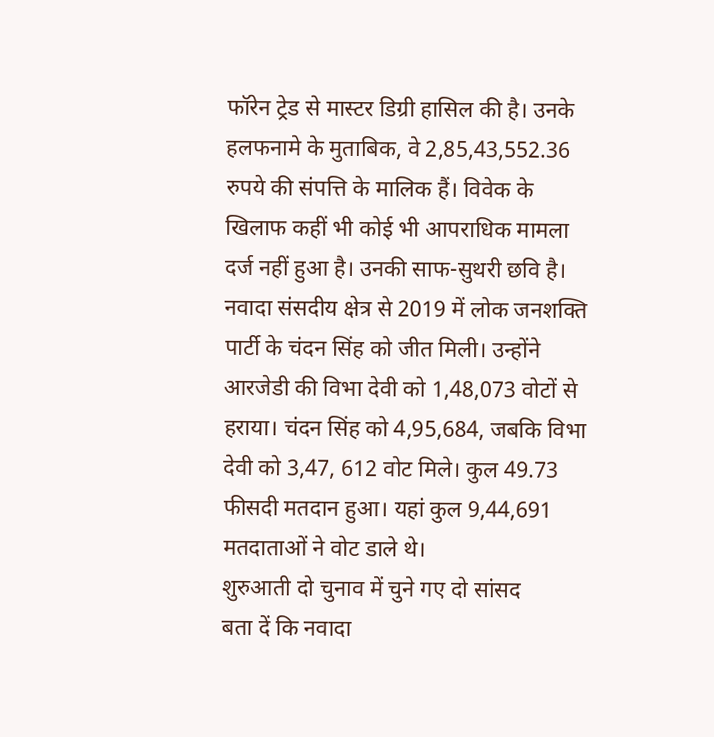फॉरेन ट्रेड से मास्टर डिग्री हासिल की है। उनके हलफनामे के मुताबिक, वे 2,85,43,552.36 रुपये की संपत्ति के मालिक हैं। विवेक के खिलाफ कहीं भी कोई भी आपराधिक मामला दर्ज नहीं हुआ है। उनकी साफ-सुथरी छवि है।
नवादा संसदीय क्षेत्र से 2019 में लोक जनशक्ति पार्टी के चंदन सिंह को जीत मिली। उन्होंने आरजेडी की विभा देवी को 1,48,073 वोटों से हराया। चंदन सिंह को 4,95,684, जबकि विभा देवी को 3,47, 612 वोट मिले। कुल 49.73 फीसदी मतदान हुआ। यहां कुल 9,44,691 मतदाताओं ने वोट डाले थे।
शुरुआती दो चुनाव में चुने गए दो सांसद
बता दें कि नवादा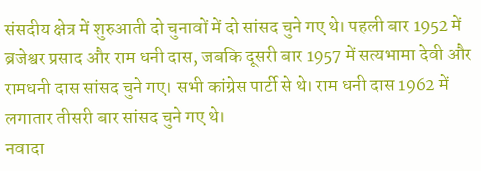संसदीय क्षेत्र में शुरुआती दो चुनावों में दो सांसद चुने गए थे। पहली बार 1952 में ब्रजेश्वर प्रसाद और राम धनी दास, जबकि दूसरी बार 1957 में सत्यभामा देवी और रामधनी दास सांसद चुने गए। सभी कांग्रेस पार्टी से थे। राम धनी दास 1962 में लगातार तीसरी बार सांसद चुने गए थे।
नवादा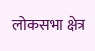लोकसभा क्षेत्र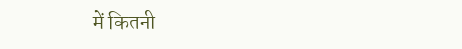में कितनी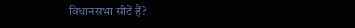विधानसभा सीटें हैं?